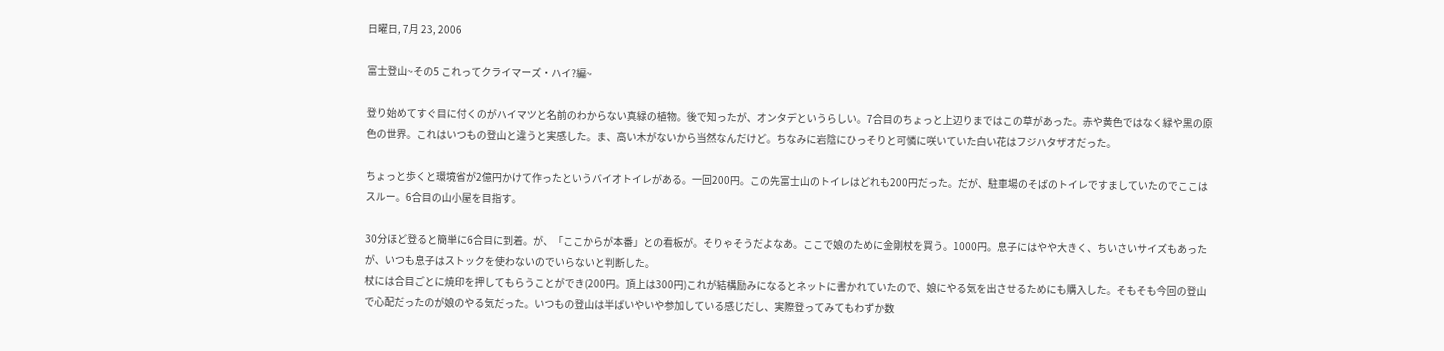日曜日, 7月 23, 2006

富士登山~その5 これってクライマーズ・ハイ?編~

登り始めてすぐ目に付くのがハイマツと名前のわからない真緑の植物。後で知ったが、オンタデというらしい。7合目のちょっと上辺りまではこの草があった。赤や黄色ではなく緑や黒の原色の世界。これはいつもの登山と違うと実感した。ま、高い木がないから当然なんだけど。ちなみに岩陰にひっそりと可憐に咲いていた白い花はフジハタザオだった。

ちょっと歩くと環境省が2億円かけて作ったというバイオトイレがある。一回200円。この先富士山のトイレはどれも200円だった。だが、駐車場のそばのトイレですましていたのでここはスルー。6合目の山小屋を目指す。

30分ほど登ると簡単に6合目に到着。が、「ここからが本番」との看板が。そりゃそうだよなあ。ここで娘のために金剛杖を買う。1000円。息子にはやや大きく、ちいさいサイズもあったが、いつも息子はストックを使わないのでいらないと判断した。
杖には合目ごとに焼印を押してもらうことができ(200円。頂上は300円)これが結構励みになるとネットに書かれていたので、娘にやる気を出させるためにも購入した。そもそも今回の登山で心配だったのが娘のやる気だった。いつもの登山は半ばいやいや参加している感じだし、実際登ってみてもわずか数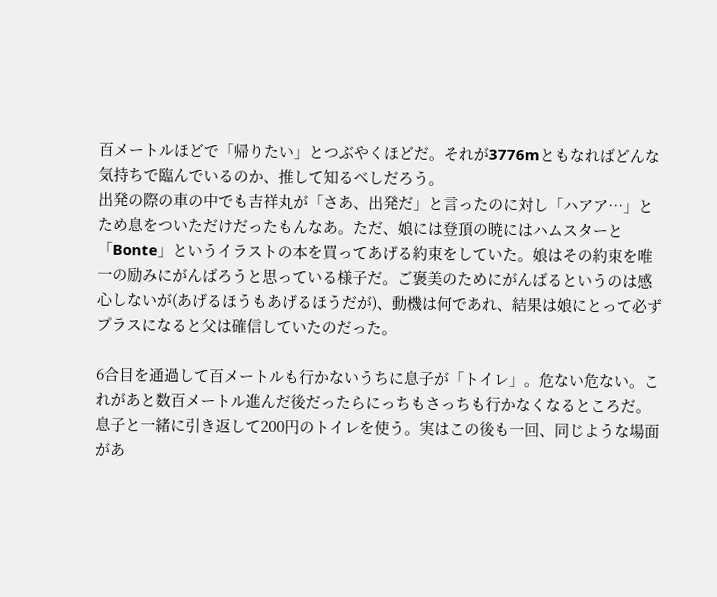百メートルほどで「帰りたい」とつぶやくほどだ。それが3776mともなればどんな気持ちで臨んでいるのか、推して知るべしだろう。
出発の際の車の中でも吉祥丸が「さあ、出発だ」と言ったのに対し「ハアア…」とため息をついただけだったもんなあ。ただ、娘には登頂の暁にはハムスターと「Bonte」というイラストの本を買ってあげる約束をしていた。娘はその約束を唯一の励みにがんばろうと思っている様子だ。ご褒美のためにがんばるというのは感心しないが(あげるほうもあげるほうだが)、動機は何であれ、結果は娘にとって必ずプラスになると父は確信していたのだった。

6合目を通過して百メートルも行かないうちに息子が「トイレ」。危ない危ない。これがあと数百メートル進んだ後だったらにっちもさっちも行かなくなるところだ。息子と一緒に引き返して200円のトイレを使う。実はこの後も一回、同じような場面があ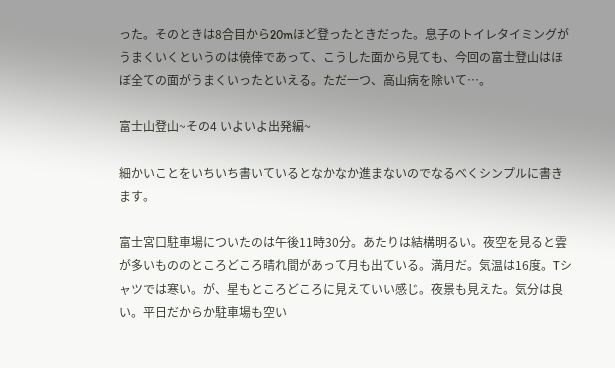った。そのときは8合目から20mほど登ったときだった。息子のトイレタイミングがうまくいくというのは僥倖であって、こうした面から見ても、今回の富士登山はほぼ全ての面がうまくいったといえる。ただ一つ、高山病を除いて…。

富士山登山~その4 いよいよ出発編~

細かいことをいちいち書いているとなかなか進まないのでなるべくシンプルに書きます。

富士宮口駐車場についたのは午後11時30分。あたりは結構明るい。夜空を見ると雲が多いもののところどころ晴れ間があって月も出ている。満月だ。気温は16度。Tシャツでは寒い。が、星もところどころに見えていい感じ。夜景も見えた。気分は良い。平日だからか駐車場も空い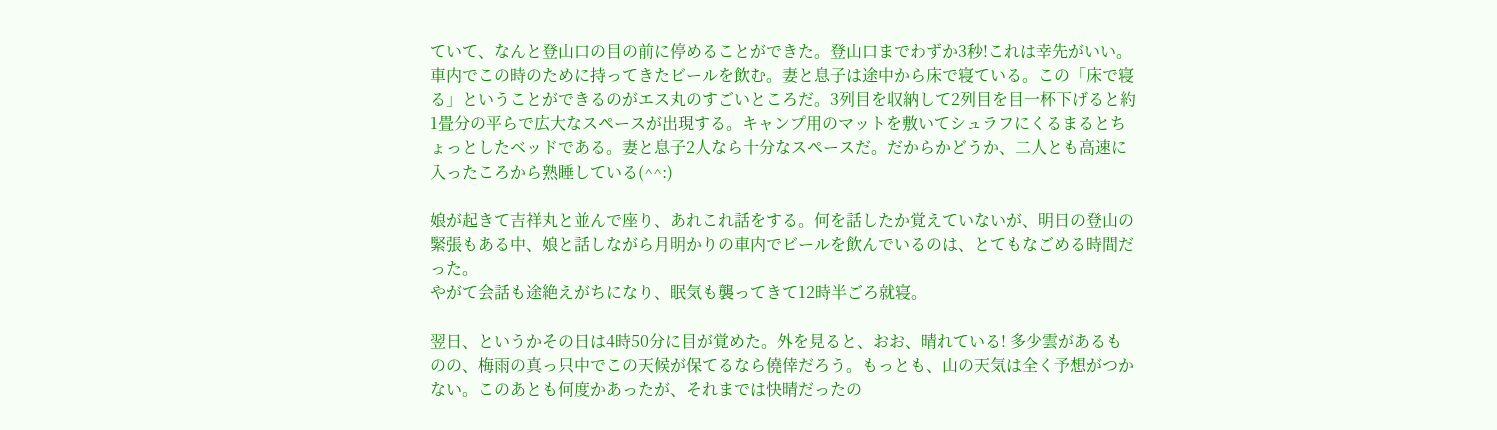ていて、なんと登山口の目の前に停めることができた。登山口までわずか3秒!これは幸先がいい。車内でこの時のために持ってきたビールを飲む。妻と息子は途中から床で寝ている。この「床で寝る」ということができるのがエス丸のすごいところだ。3列目を収納して2列目を目一杯下げると約1畳分の平らで広大なスペースが出現する。キャンプ用のマットを敷いてシュラフにくるまるとちょっとしたベッドである。妻と息子2人なら十分なスペースだ。だからかどうか、二人とも高速に入ったころから熟睡している(^^:)

娘が起きて吉祥丸と並んで座り、あれこれ話をする。何を話したか覚えていないが、明日の登山の緊張もある中、娘と話しながら月明かりの車内でビールを飲んでいるのは、とてもなごめる時間だった。
やがて会話も途絶えがちになり、眠気も襲ってきて12時半ごろ就寝。

翌日、というかその日は4時50分に目が覚めた。外を見ると、おお、晴れている! 多少雲があるものの、梅雨の真っ只中でこの天候が保てるなら僥倖だろう。もっとも、山の天気は全く予想がつかない。このあとも何度かあったが、それまでは快晴だったの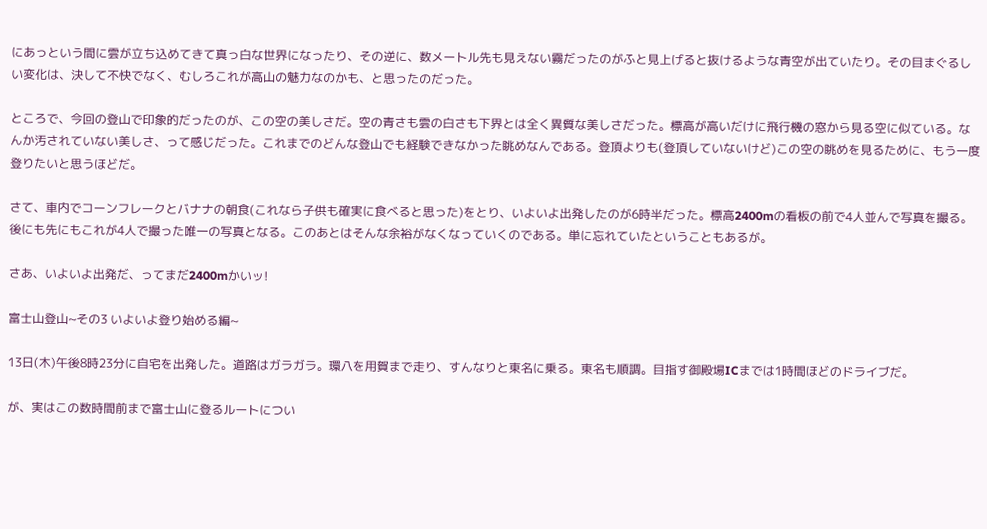にあっという間に雲が立ち込めてきて真っ白な世界になったり、その逆に、数メートル先も見えない霧だったのがふと見上げると抜けるような青空が出ていたり。その目まぐるしい変化は、決して不快でなく、むしろこれが高山の魅力なのかも、と思ったのだった。

ところで、今回の登山で印象的だったのが、この空の美しさだ。空の青さも雲の白さも下界とは全く異質な美しさだった。標高が高いだけに飛行機の窓から見る空に似ている。なんか汚されていない美しさ、って感じだった。これまでのどんな登山でも経験できなかった眺めなんである。登頂よりも(登頂していないけど)この空の眺めを見るために、もう一度登りたいと思うほどだ。

さて、車内でコーンフレークとバナナの朝食(これなら子供も確実に食べると思った)をとり、いよいよ出発したのが6時半だった。標高2400mの看板の前で4人並んで写真を撮る。後にも先にもこれが4人で撮った唯一の写真となる。このあとはそんな余裕がなくなっていくのである。単に忘れていたということもあるが。

さあ、いよいよ出発だ、ってまだ2400mかいッ!

富士山登山~その3 いよいよ登り始める編~

13日(木)午後8時23分に自宅を出発した。道路はガラガラ。環八を用賀まで走り、すんなりと東名に乗る。東名も順調。目指す御殿場ICまでは1時間ほどのドライブだ。

が、実はこの数時間前まで富士山に登るルートについ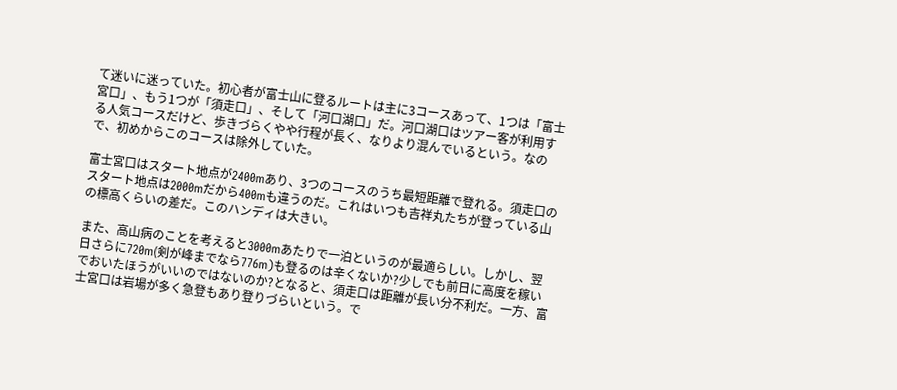て迷いに迷っていた。初心者が富士山に登るルートは主に3コースあって、1つは「富士宮口」、もう1つが「須走口」、そして「河口湖口」だ。河口湖口はツアー客が利用する人気コースだけど、歩きづらくやや行程が長く、なりより混んでいるという。なので、初めからこのコースは除外していた。

富士宮口はスタート地点が2400mあり、3つのコースのうち最短距離で登れる。須走口のスタート地点は2000mだから400mも違うのだ。これはいつも吉祥丸たちが登っている山の標高くらいの差だ。このハンディは大きい。

また、高山病のことを考えると3000mあたりで一泊というのが最適らしい。しかし、翌日さらに720m(剣が峰までなら776m)も登るのは辛くないか?少しでも前日に高度を稼いでおいたほうがいいのではないのか?となると、須走口は距離が長い分不利だ。一方、富士宮口は岩場が多く急登もあり登りづらいという。で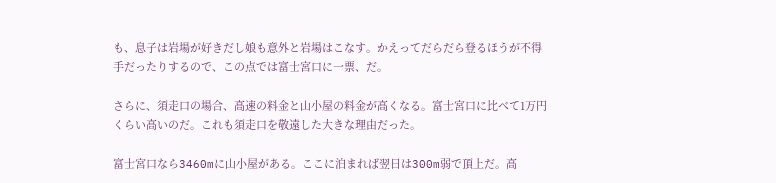も、息子は岩場が好きだし娘も意外と岩場はこなす。かえってだらだら登るほうが不得手だったりするので、この点では富士宮口に一票、だ。

さらに、須走口の場合、高速の料金と山小屋の料金が高くなる。富士宮口に比べて1万円くらい高いのだ。これも須走口を敬遠した大きな理由だった。

富士宮口なら3460mに山小屋がある。ここに泊まれば翌日は300m弱で頂上だ。高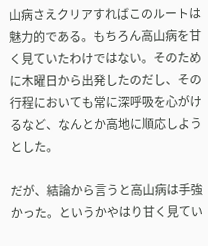山病さえクリアすればこのルートは魅力的である。もちろん高山病を甘く見ていたわけではない。そのために木曜日から出発したのだし、その行程においても常に深呼吸を心がけるなど、なんとか高地に順応しようとした。

だが、結論から言うと高山病は手強かった。というかやはり甘く見てい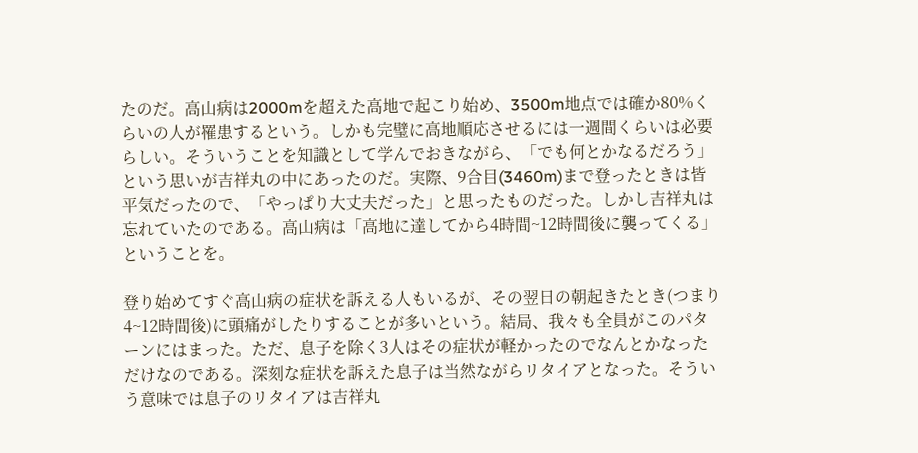たのだ。高山病は2000mを超えた高地で起こり始め、3500m地点では確か80%くらいの人が罹患するという。しかも完璧に高地順応させるには一週間くらいは必要らしい。そういうことを知識として学んでおきながら、「でも何とかなるだろう」という思いが吉祥丸の中にあったのだ。実際、9合目(3460m)まで登ったときは皆平気だったので、「やっぱり大丈夫だった」と思ったものだった。しかし吉祥丸は忘れていたのである。高山病は「高地に達してから4時間~12時間後に襲ってくる」ということを。

登り始めてすぐ高山病の症状を訴える人もいるが、その翌日の朝起きたとき(つまり4~12時間後)に頭痛がしたりすることが多いという。結局、我々も全員がこのパターンにはまった。ただ、息子を除く3人はその症状が軽かったのでなんとかなっただけなのである。深刻な症状を訴えた息子は当然ながらリタイアとなった。そういう意味では息子のリタイアは吉祥丸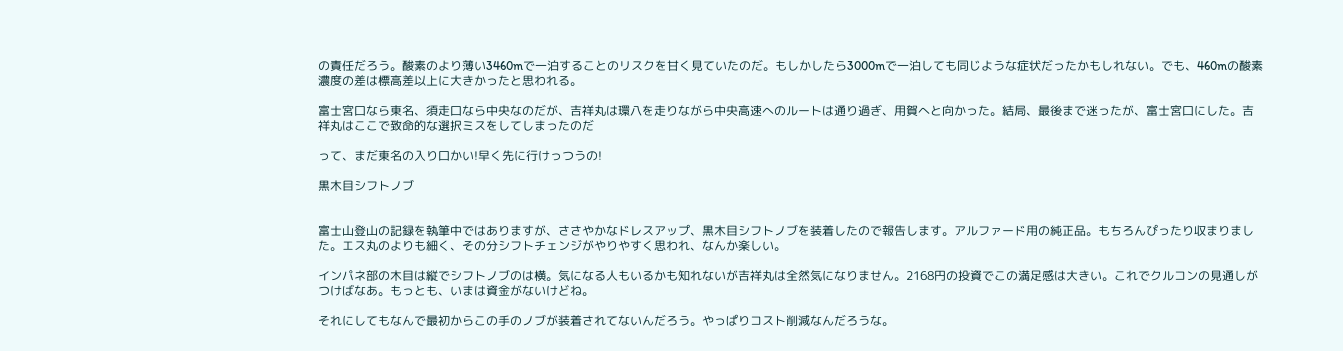の責任だろう。酸素のより薄い3460mで一泊することのリスクを甘く見ていたのだ。もしかしたら3000mで一泊しても同じような症状だったかもしれない。でも、460mの酸素濃度の差は標高差以上に大きかったと思われる。

富士宮口なら東名、須走口なら中央なのだが、吉祥丸は環八を走りながら中央高速へのルートは通り過ぎ、用賀へと向かった。結局、最後まで迷ったが、富士宮口にした。吉祥丸はここで致命的な選択ミスをしてしまったのだ

って、まだ東名の入り口かい!早く先に行けっつうの!

黒木目シフトノブ


富士山登山の記録を執筆中ではありますが、ささやかなドレスアップ、黒木目シフトノブを装着したので報告します。アルファード用の純正品。もちろんぴったり収まりました。エス丸のよりも細く、その分シフトチェンジがやりやすく思われ、なんか楽しい。

インパネ部の木目は縦でシフトノブのは横。気になる人もいるかも知れないが吉祥丸は全然気になりません。2168円の投資でこの満足感は大きい。これでクルコンの見通しがつけばなあ。もっとも、いまは資金がないけどね。

それにしてもなんで最初からこの手のノブが装着されてないんだろう。やっぱりコスト削減なんだろうな。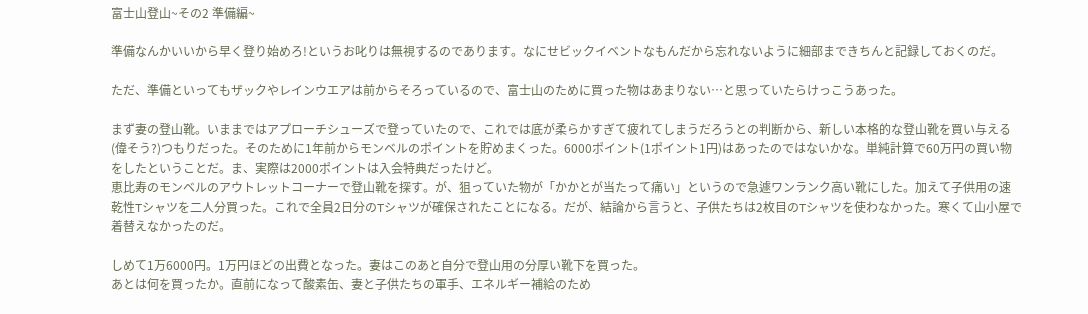富士山登山~その2 準備編~

準備なんかいいから早く登り始めろ!というお叱りは無視するのであります。なにせビックイベントなもんだから忘れないように細部まできちんと記録しておくのだ。

ただ、準備といってもザックやレインウエアは前からそろっているので、富士山のために買った物はあまりない…と思っていたらけっこうあった。

まず妻の登山靴。いままではアプローチシューズで登っていたので、これでは底が柔らかすぎて疲れてしまうだろうとの判断から、新しい本格的な登山靴を買い与える(偉そう?)つもりだった。そのために1年前からモンベルのポイントを貯めまくった。6000ポイント(1ポイント1円)はあったのではないかな。単純計算で60万円の買い物をしたということだ。ま、実際は2000ポイントは入会特典だったけど。
恵比寿のモンベルのアウトレットコーナーで登山靴を探す。が、狙っていた物が「かかとが当たって痛い」というので急遽ワンランク高い靴にした。加えて子供用の速乾性Tシャツを二人分買った。これで全員2日分のTシャツが確保されたことになる。だが、結論から言うと、子供たちは2枚目のTシャツを使わなかった。寒くて山小屋で着替えなかったのだ。

しめて1万6000円。1万円ほどの出費となった。妻はこのあと自分で登山用の分厚い靴下を買った。
あとは何を買ったか。直前になって酸素缶、妻と子供たちの軍手、エネルギー補給のため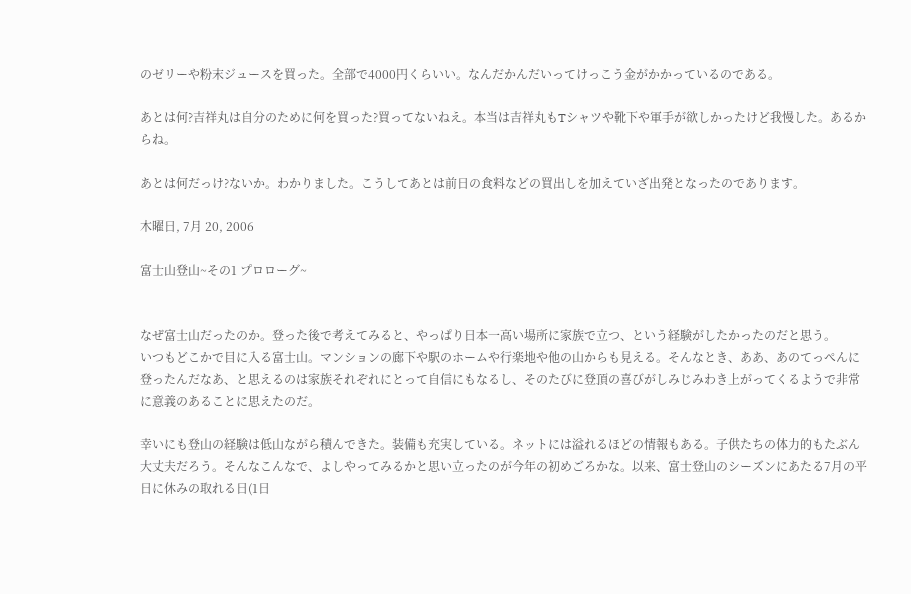のゼリーや粉末ジュースを買った。全部で4000円くらいい。なんだかんだいってけっこう金がかかっているのである。

あとは何?吉祥丸は自分のために何を買った?買ってないねえ。本当は吉祥丸もTシャツや靴下や軍手が欲しかったけど我慢した。あるからね。

あとは何だっけ?ないか。わかりました。こうしてあとは前日の食料などの買出しを加えていざ出発となったのであります。

木曜日, 7月 20, 2006

富士山登山~その1 プロローグ~


なぜ富士山だったのか。登った後で考えてみると、やっぱり日本一高い場所に家族で立つ、という経験がしたかったのだと思う。
いつもどこかで目に入る富士山。マンションの廊下や駅のホームや行楽地や他の山からも見える。そんなとき、ああ、あのてっぺんに登ったんだなあ、と思えるのは家族それぞれにとって自信にもなるし、そのたびに登頂の喜びがしみじみわき上がってくるようで非常に意義のあることに思えたのだ。

幸いにも登山の経験は低山ながら積んできた。装備も充実している。ネットには溢れるほどの情報もある。子供たちの体力的もたぶん大丈夫だろう。そんなこんなで、よしやってみるかと思い立ったのが今年の初めごろかな。以来、富士登山のシーズンにあたる7月の平日に休みの取れる日(1日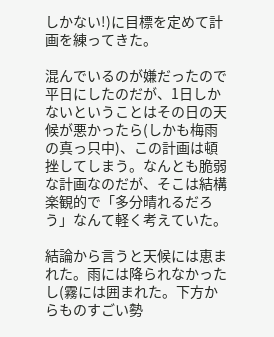しかない!)に目標を定めて計画を練ってきた。

混んでいるのが嫌だったので平日にしたのだが、1日しかないということはその日の天候が悪かったら(しかも梅雨の真っ只中)、この計画は頓挫してしまう。なんとも脆弱な計画なのだが、そこは結構楽観的で「多分晴れるだろう」なんて軽く考えていた。

結論から言うと天候には恵まれた。雨には降られなかったし(霧には囲まれた。下方からものすごい勢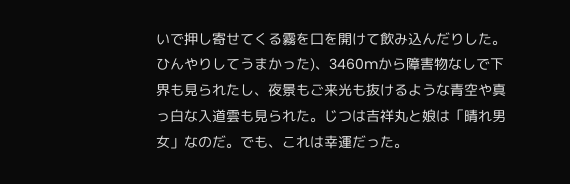いで押し寄せてくる霧を口を開けて飲み込んだりした。ひんやりしてうまかった)、3460mから障害物なしで下界も見られたし、夜景もご来光も抜けるような青空や真っ白な入道雲も見られた。じつは吉祥丸と娘は「晴れ男女」なのだ。でも、これは幸運だった。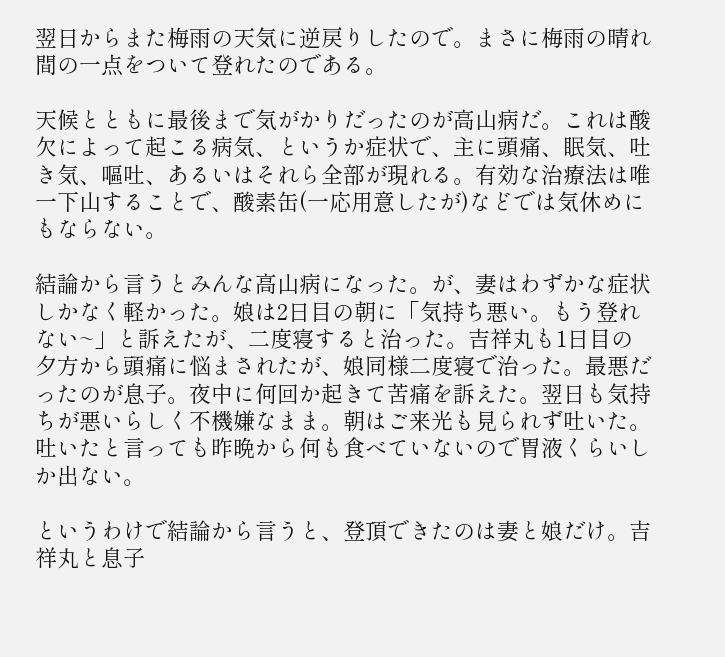翌日からまた梅雨の天気に逆戻りしたので。まさに梅雨の晴れ間の一点をついて登れたのである。

天候とともに最後まで気がかりだったのが高山病だ。これは酸欠によって起こる病気、というか症状で、主に頭痛、眠気、吐き気、嘔吐、あるいはそれら全部が現れる。有効な治療法は唯一下山することで、酸素缶(一応用意したが)などでは気休めにもならない。

結論から言うとみんな高山病になった。が、妻はわずかな症状しかなく軽かった。娘は2日目の朝に「気持ち悪い。もう登れない~」と訴えたが、二度寝すると治った。吉祥丸も1日目の夕方から頭痛に悩まされたが、娘同様二度寝で治った。最悪だったのが息子。夜中に何回か起きて苦痛を訴えた。翌日も気持ちが悪いらしく不機嫌なまま。朝はご来光も見られず吐いた。吐いたと言っても昨晩から何も食べていないので胃液くらいしか出ない。

というわけで結論から言うと、登頂できたのは妻と娘だけ。吉祥丸と息子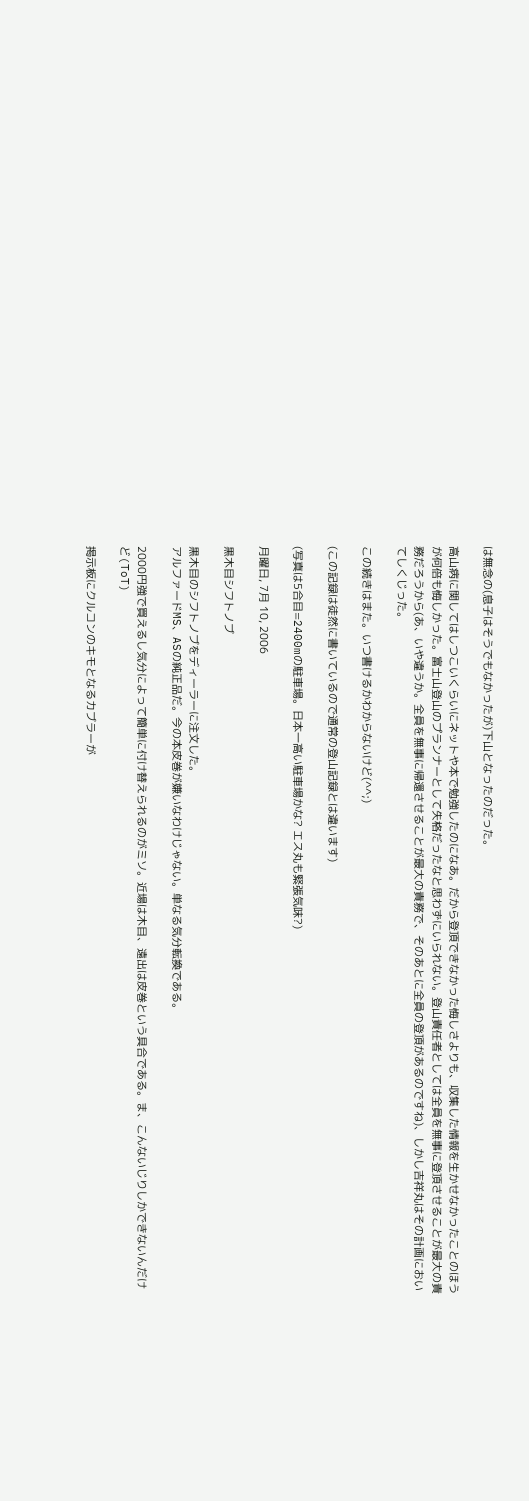は無念の(息子はそうでもなかったが)下山となったのだった。

高山病に関してはしつこいくらいにネットや本で勉強したのになあ。だから登頂できなかった悔しさよりも、収集した情報を生かせなかったことのほうが何倍も悔しかった。富士山登山のプランナーとして失格だったなと思わずにいられない。登山責任者としては全員を無事に登頂させることが最大の責務だろうから(あ、いや違うか。全員を無事に帰還させることが最大の責務で、そのあとに全員の登頂があるのですね)、しかし吉祥丸はその計画においてしくじった。

この続きはまた。いつ書けるかわからないけど(^^;)

(この記録は徒然に書いているので通常の登山記録とは違います)

(写真は5合目=2400mの駐車場。日本一高い駐車場かな? エス丸も緊張気味?)

月曜日, 7月 10, 2006

黒木目シフトノブ

黒木目のシフトノブをディーラーに注文した。
アルファードMS、ASの純正品だ。今の本皮巻が嫌いなわけじゃない。単なる気分転換である。

2000円強で買えるし気分によって簡単に付け替えられるのがミソ。近場は木目、遠出は皮巻という具合である。ま、こんないじりしかできないんだけど(ToT)

掲示板にクルコンのキモとなるカブラーが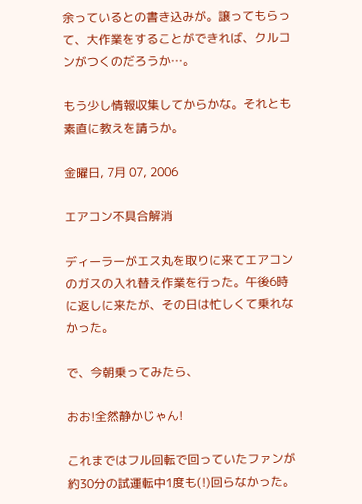余っているとの書き込みが。譲ってもらって、大作業をすることができれば、クルコンがつくのだろうか…。

もう少し情報収集してからかな。それとも素直に教えを請うか。

金曜日, 7月 07, 2006

エアコン不具合解消

ディーラーがエス丸を取りに来てエアコンのガスの入れ替え作業を行った。午後6時に返しに来たが、その日は忙しくて乗れなかった。

で、今朝乗ってみたら、

おお!全然静かじゃん!

これまではフル回転で回っていたファンが約30分の試運転中1度も(!)回らなかった。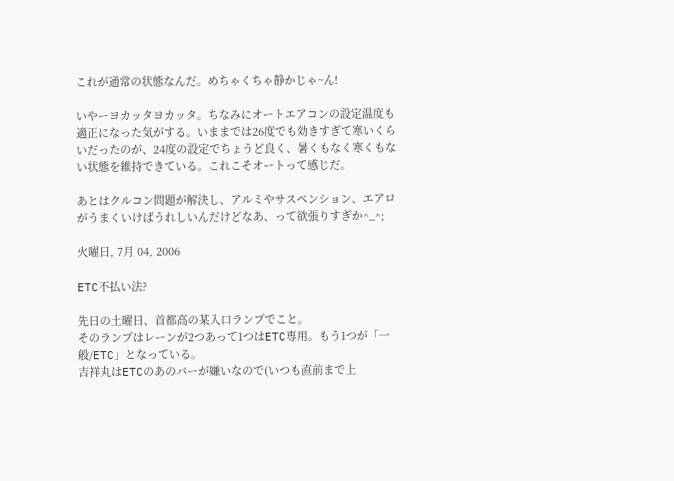これが通常の状態なんだ。めちゃくちゃ静かじゃ~ん!

いやーヨカッタヨカッタ。ちなみにオートエアコンの設定温度も適正になった気がする。いままでは26度でも効きすぎて寒いくらいだったのが、24度の設定でちょうど良く、暑くもなく寒くもない状態を維持できている。これこそオートって感じだ。

あとはクルコン問題が解決し、アルミやサスペンション、エアロがうまくいけばうれしいんだけどなあ、って欲張りすぎか^_^;

火曜日, 7月 04, 2006

ETC不払い法?

先日の土曜日、首都高の某入口ランプでこと。
そのランプはレーンが2つあって1つはETC専用。もう1つが「一般/ETC」となっている。
吉祥丸はETCのあのバーが嫌いなので(いつも直前まで上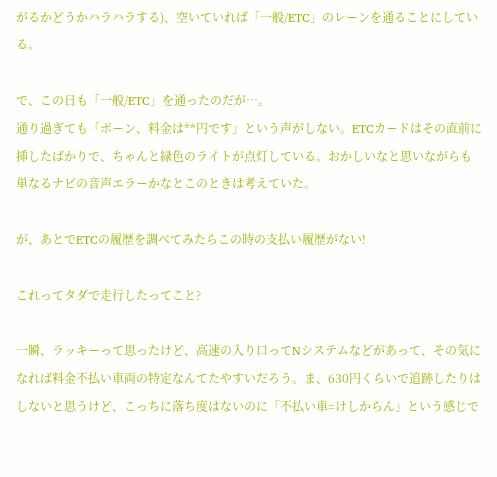がるかどうかハラハラする)、空いていれば「一般/ETC」のレーンを通ることにしている。

で、この日も「一般/ETC」を通ったのだが…。
通り過ぎても「ポーン、料金は**円です」という声がしない。ETCカードはその直前に挿したばかりで、ちゃんと緑色のライトが点灯している。おかしいなと思いながらも単なるナビの音声エラーかなとこのときは考えていた。

が、あとでETCの履歴を調べてみたらこの時の支払い履歴がない!

これってタダで走行したってこと?

一瞬、ラッキーって思ったけど、高速の入り口ってNシステムなどがあって、その気になれば料金不払い車両の特定なんてたやすいだろう。ま、630円くらいで追跡したりはしないと思うけど、こっちに落ち度はないのに「不払い車=けしからん」という感じで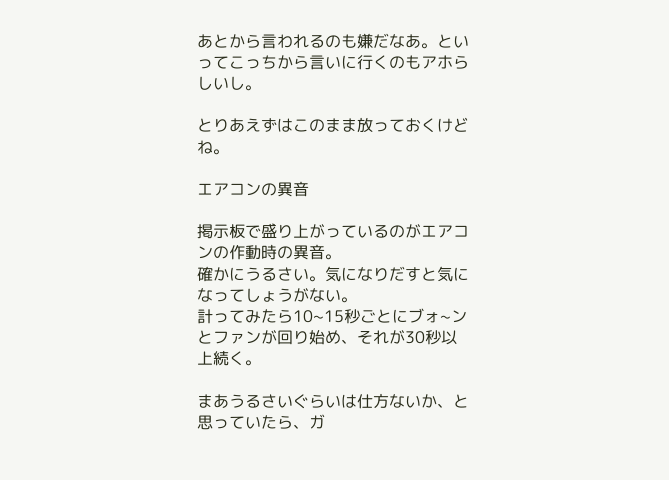あとから言われるのも嫌だなあ。といってこっちから言いに行くのもアホらしいし。

とりあえずはこのまま放っておくけどね。

エアコンの異音

掲示板で盛り上がっているのがエアコンの作動時の異音。
確かにうるさい。気になりだすと気になってしょうがない。
計ってみたら10~15秒ごとにブォ~ンとファンが回り始め、それが30秒以上続く。

まあうるさいぐらいは仕方ないか、と思っていたら、ガ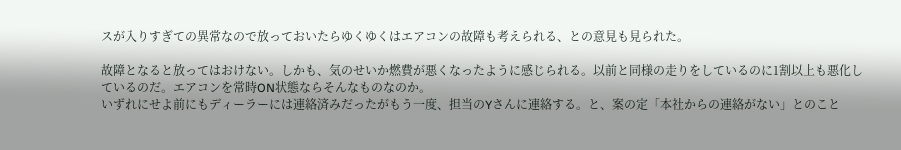スが入りすぎての異常なので放っておいたらゆくゆくはエアコンの故障も考えられる、との意見も見られた。

故障となると放ってはおけない。しかも、気のせいか燃費が悪くなったように感じられる。以前と同様の走りをしているのに1割以上も悪化しているのだ。エアコンを常時ON状態ならそんなものなのか。
いずれにせよ前にもディーラーには連絡済みだったがもう一度、担当のYさんに連絡する。と、案の定「本社からの連絡がない」とのこと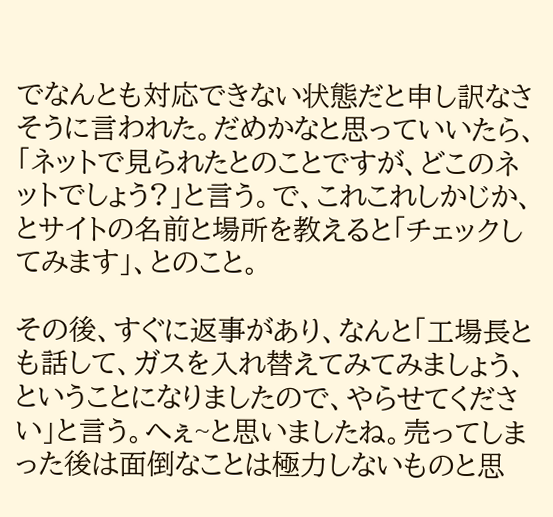でなんとも対応できない状態だと申し訳なさそうに言われた。だめかなと思っていいたら、「ネットで見られたとのことですが、どこのネットでしょう?」と言う。で、これこれしかじか、とサイトの名前と場所を教えると「チェックしてみます」、とのこと。

その後、すぐに返事があり、なんと「工場長とも話して、ガスを入れ替えてみてみましょう、ということになりましたので、やらせてください」と言う。へぇ~と思いましたね。売ってしまった後は面倒なことは極力しないものと思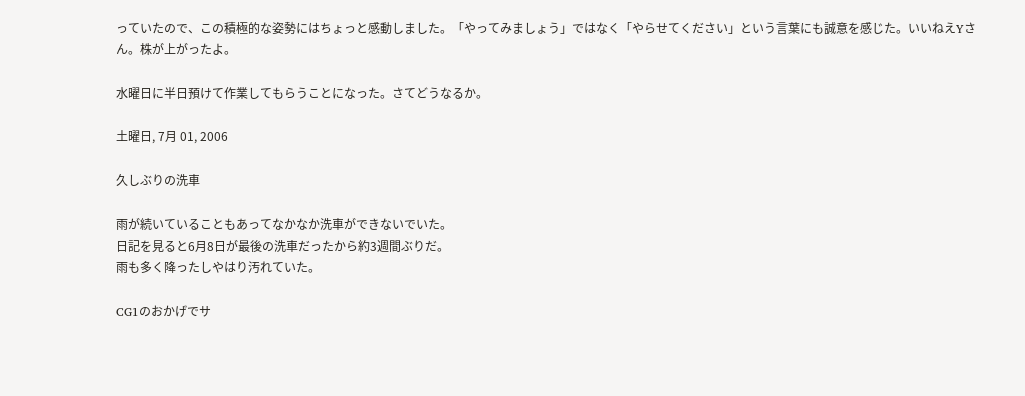っていたので、この積極的な姿勢にはちょっと感動しました。「やってみましょう」ではなく「やらせてください」という言葉にも誠意を感じた。いいねえYさん。株が上がったよ。

水曜日に半日預けて作業してもらうことになった。さてどうなるか。

土曜日, 7月 01, 2006

久しぶりの洗車

雨が続いていることもあってなかなか洗車ができないでいた。
日記を見ると6月8日が最後の洗車だったから約3週間ぶりだ。
雨も多く降ったしやはり汚れていた。

CG1のおかげでサ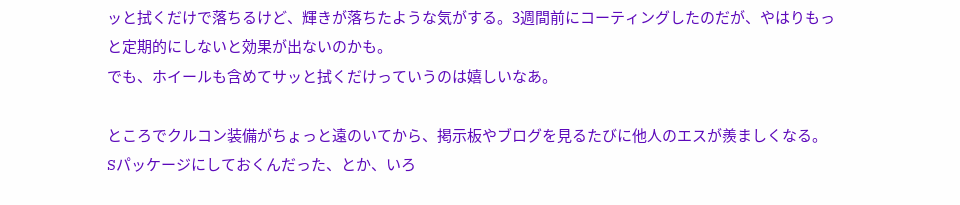ッと拭くだけで落ちるけど、輝きが落ちたような気がする。3週間前にコーティングしたのだが、やはりもっと定期的にしないと効果が出ないのかも。
でも、ホイールも含めてサッと拭くだけっていうのは嬉しいなあ。

ところでクルコン装備がちょっと遠のいてから、掲示板やブログを見るたびに他人のエスが羨ましくなる。
Sパッケージにしておくんだった、とか、いろ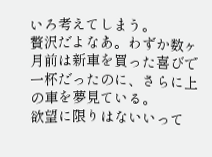いろ考えてしまう。
贅沢だよなあ。わずか数ヶ月前は新車を買った喜びで一杯だったのに、さらに上の車を夢見ている。
欲望に限りはないいって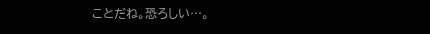ことだね。恐ろしい…。